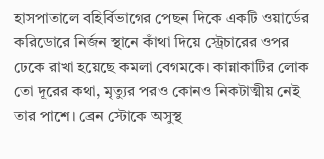হাসপাতালে বহির্বিভাগের পেছন দিকে একটি ওয়ার্ডের করিডোরে নির্জন স্থানে কাঁথা দিয়ে স্ট্রেচারের ওপর ঢেকে রাখা হয়েছে কমলা বেগমকে। কান্নাকাটির লোক তো দূরের কথা, মৃত্যুর পরও কোনও নিকটাত্মীয় নেই তার পাশে। ব্রেন স্টোকে অসুস্থ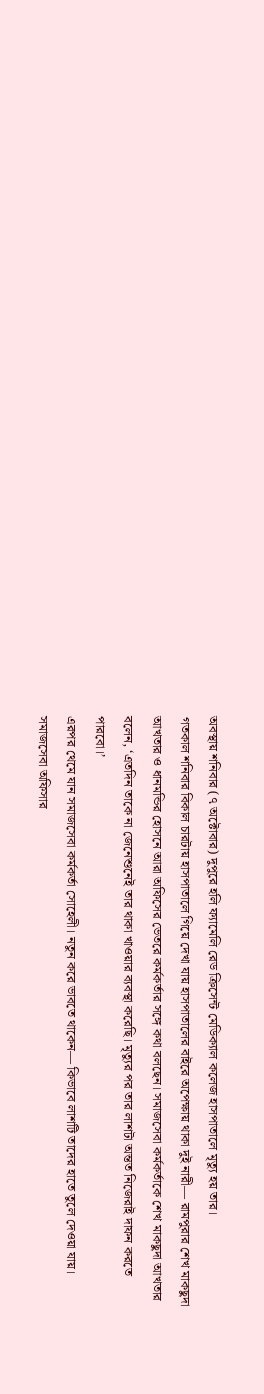অবস্থায় শনিবার (৭ অক্টোবার) দুপুরে হলি ফ্যামেলি রেড ক্রিসেন্ট মেডিক্যাল কলেজ হাসপাতালে মৃত্যু হয় তার।
গতকাল শনিবার বিকাল চারটায় হাসপাতালে গিয়ে দেখা যায় হাসপাতালের বাইরে অপেক্ষায় থাকা দুই নারী— রামপুরার শেখ মাকছুদা আখতার ও ধানমন্ডির হোসনে আরা অফিসের ভেতরে কর্মকর্তার সঙ্গে কথা বলছেন। সমাজসেবা কর্মকর্তাকে শেখ মাকছুদা আখতার বলেন, ‘এতদিন তাকে না জেনেশুনেই তার থাকা খাওয়ার ব্যবস্থা করেছি। মৃত্যুর পর তার লাশটা অন্তত নিজেরাই দাফন করতে পারবো।’
এরপর থেমে যান সমাজসেবা কর্মকর্তা সোহেলী। নতুন করে ভাবতে থাকেন— কিভাবে লাশটি তাদের হাতে তুলে দেওয়া যায়।
সমাজসেবা অফিসার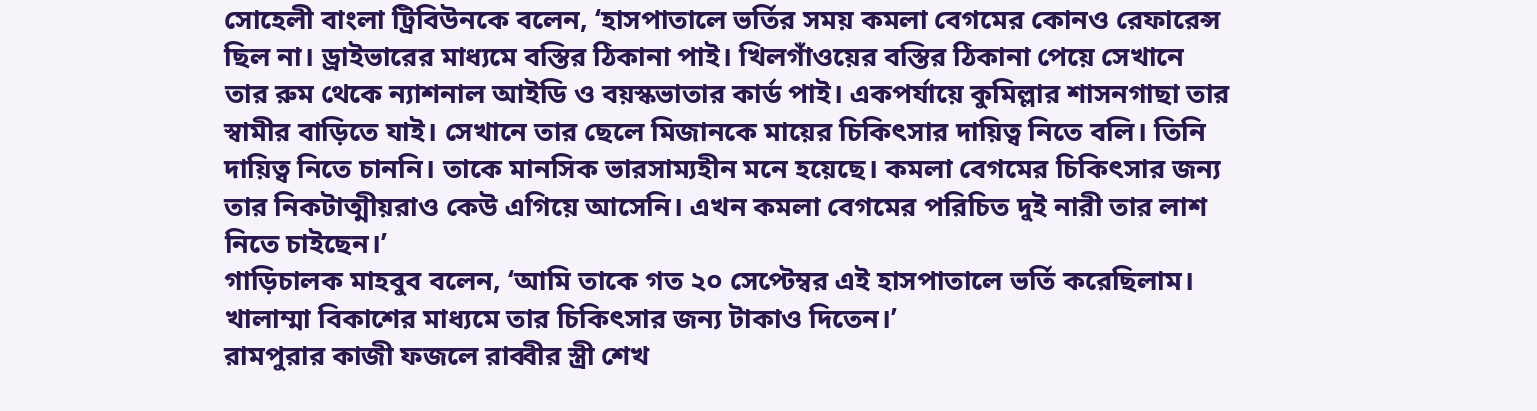সোহেলী বাংলা ট্রিবিউনকে বলেন, ‘হাসপাতালে ভর্তির সময় কমলা বেগমের কোনও রেফারেন্স ছিল না। ড্রাইভারের মাধ্যমে বস্তির ঠিকানা পাই। খিলগাঁওয়ের বস্তির ঠিকানা পেয়ে সেখানে তার রুম থেকে ন্যাশনাল আইডি ও বয়স্কভাতার কার্ড পাই। একপর্যায়ে কুমিল্লার শাসনগাছা তার স্বামীর বাড়িতে যাই। সেখানে তার ছেলে মিজানকে মায়ের চিকিৎসার দায়িত্ব নিতে বলি। তিনি দায়িত্ব নিতে চাননি। তাকে মানসিক ভারসাম্যহীন মনে হয়েছে। কমলা বেগমের চিকিৎসার জন্য তার নিকটাত্মীয়রাও কেউ এগিয়ে আসেনি। এখন কমলা বেগমের পরিচিত দুই নারী তার লাশ নিতে চাইছেন।’
গাড়িচালক মাহবুব বলেন, ‘আমি তাকে গত ২০ সেপ্টেম্বর এই হাসপাতালে ভর্তি করেছিলাম। খালাম্মা বিকাশের মাধ্যমে তার চিকিৎসার জন্য টাকাও দিতেন।’
রামপুরার কাজী ফজলে রাব্বীর স্ত্রী শেখ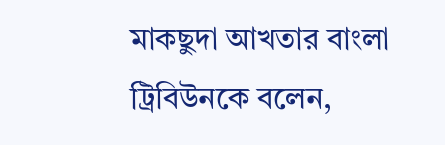মাকছুদা আখতার বাংলা ট্রিবিউনকে বলেন,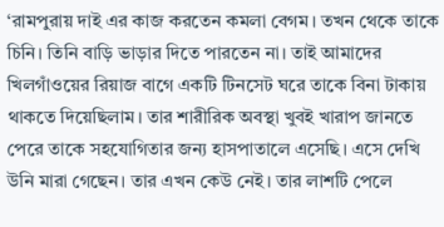‘রামপুরায় দাই এর কাজ করতেন কমলা বেগম। তখন থেকে তাকে চিনি। তিনি বাড়ি ভাড়ার দিতে পারতেন না। তাই আমাদের খিলগাঁওয়ের রিয়াজ বাগে একটি টিনসেট ঘরে তাকে বিনা টাকায় থাকতে দিয়েছিলাম। তার শারীরিক অবস্থা খুবই খারাপ জানতে পেরে তাকে সহযোগিতার জন্য হাসপাতালে এসেছি। এসে দেখি উনি মারা গেছেন। তার এখন কেউ নেই। তার লাশটি পেলে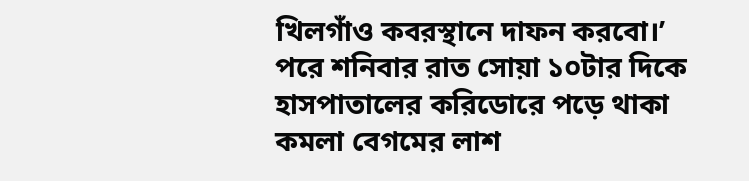খিলগাঁও কবরস্থানে দাফন করবো।’
পরে শনিবার রাত সোয়া ১০টার দিকে হাসপাতালের করিডোরে পড়ে থাকা কমলা বেগমের লাশ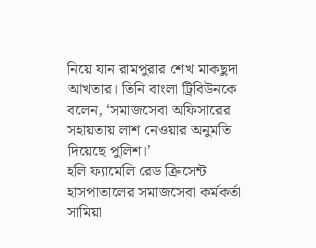নিয়ে যান রামপুরার শেখ মাকছুদা আখতার। তিনি বাংলা ট্রিবিউনকে বলেন, ‘সমাজসেবা অফিসারের সহায়তায় লাশ নেওয়ার অনুমতি দিয়েছে পুলিশ।’
হলি ফ্যামেলি রেড ক্রিসেন্ট হাসপাতালের সমাজসেবা কর্মকর্তা সামিয়া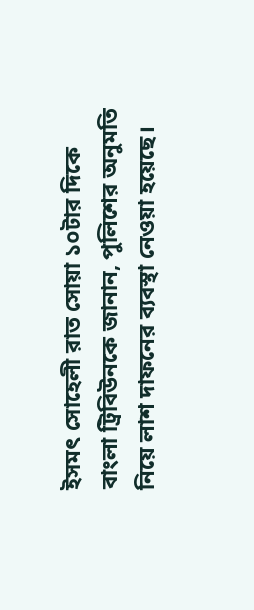ইসমৎ সোহেলী রাত সোয়া ১০টার দিকে বাংলা ট্রিবিউনকে জানান, পুলিশের অনুমতি নিয়ে লাশ দাফনের ব্যবস্থা নেওয়া হয়েছে।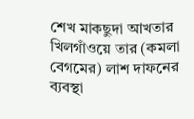শেখ মাকছুদা আখতার খিলগাঁওয়ে তার (কমলা বেগমের) লাশ দাফনের ব্যবস্থা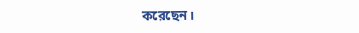করেছেন।